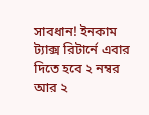সাবধান! ইনকাম ট্যাক্স রিটার্নে এবার দিতে হবে ২ নম্বর আর ২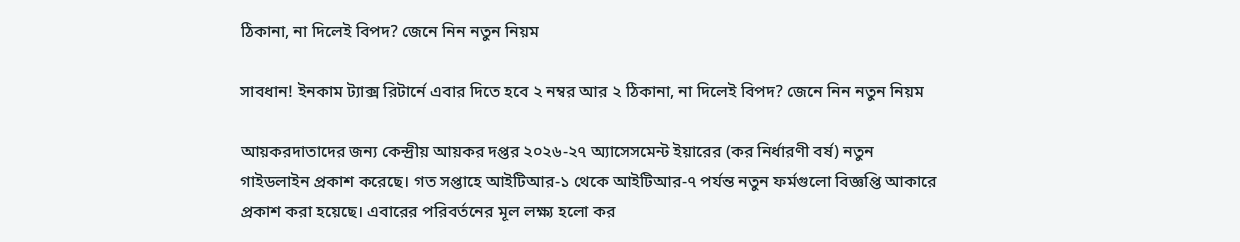ঠিকানা, না দিলেই বিপদ? জেনে নিন নতুন নিয়ম

সাবধান! ইনকাম ট্যাক্স রিটার্নে এবার দিতে হবে ২ নম্বর আর ২ ঠিকানা, না দিলেই বিপদ? জেনে নিন নতুন নিয়ম

আয়করদাতাদের জন্য কেন্দ্রীয় আয়কর দপ্তর ২০২৬-২৭ অ্যাসেসমেন্ট ইয়ারের (কর নির্ধারণী বর্ষ) নতুন গাইডলাইন প্রকাশ করেছে। গত সপ্তাহে আইটিআর-১ থেকে আইটিআর-৭ পর্যন্ত নতুন ফর্মগুলো বিজ্ঞপ্তি আকারে প্রকাশ করা হয়েছে। এবারের পরিবর্তনের মূল লক্ষ্য হলো কর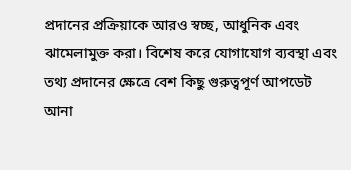প্রদানের প্রক্রিয়াকে আরও স্বচ্ছ, আধুনিক এবং ঝামেলামুক্ত করা। বিশেষ করে যোগাযোগ ব্যবস্থা এবং তথ্য প্রদানের ক্ষেত্রে বেশ কিছু গুরুত্বপূর্ণ আপডেট আনা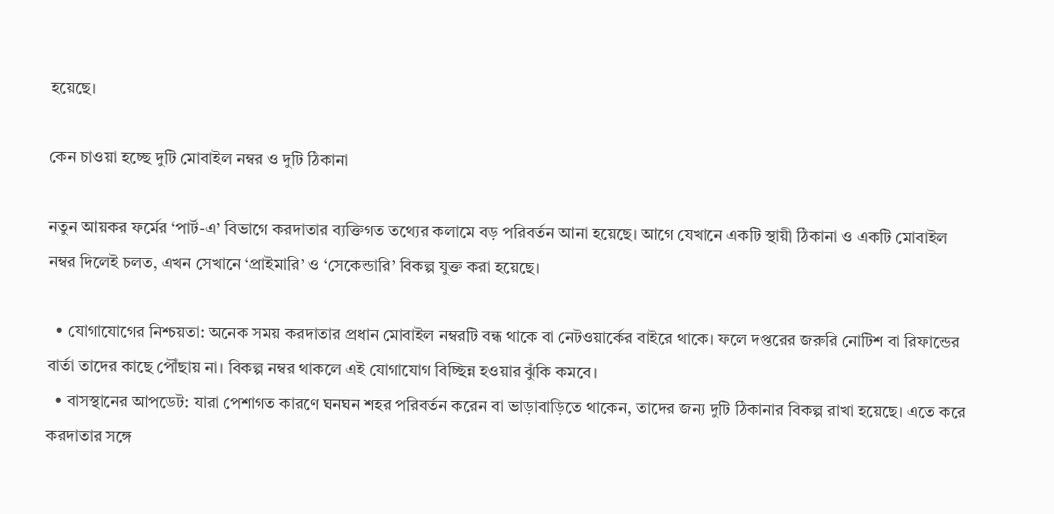হয়েছে।

কেন চাওয়া হচ্ছে দুটি মোবাইল নম্বর ও দুটি ঠিকানা

নতুন আয়কর ফর্মের ‘পার্ট-এ’ বিভাগে করদাতার ব্যক্তিগত তথ্যের কলামে বড় পরিবর্তন আনা হয়েছে। আগে যেখানে একটি স্থায়ী ঠিকানা ও একটি মোবাইল নম্বর দিলেই চলত, এখন সেখানে ‘প্রাইমারি’ ও ‘সেকেন্ডারি’ বিকল্প যুক্ত করা হয়েছে।

  • যোগাযোগের নিশ্চয়তা: অনেক সময় করদাতার প্রধান মোবাইল নম্বরটি বন্ধ থাকে বা নেটওয়ার্কের বাইরে থাকে। ফলে দপ্তরের জরুরি নোটিশ বা রিফান্ডের বার্তা তাদের কাছে পৌঁছায় না। বিকল্প নম্বর থাকলে এই যোগাযোগ বিচ্ছিন্ন হওয়ার ঝুঁকি কমবে।
  • বাসস্থানের আপডেট: যারা পেশাগত কারণে ঘনঘন শহর পরিবর্তন করেন বা ভাড়াবাড়িতে থাকেন, তাদের জন্য দুটি ঠিকানার বিকল্প রাখা হয়েছে। এতে করে করদাতার সঙ্গে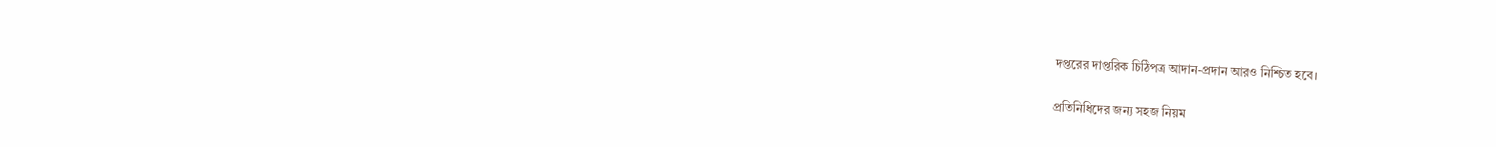দপ্তরের দাপ্তরিক চিঠিপত্র আদান-প্রদান আরও নিশ্চিত হবে।

প্রতিনিধিদের জন্য সহজ নিয়ম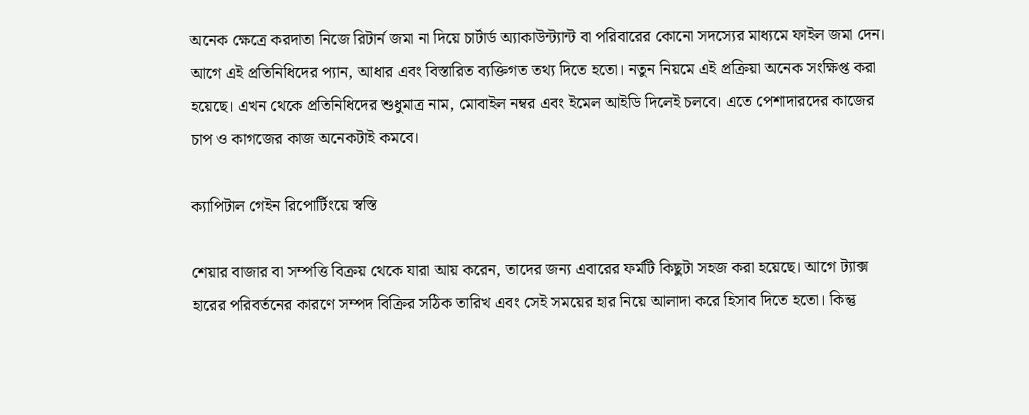অনেক ক্ষেত্রে করদাতা নিজে রিটার্ন জমা না দিয়ে চার্টার্ড অ্যাকাউন্ট্যান্ট বা পরিবারের কোনো সদস্যের মাধ্যমে ফাইল জমা দেন। আগে এই প্রতিনিধিদের প্যান, আধার এবং বিস্তারিত ব্যক্তিগত তথ্য দিতে হতো। নতুন নিয়মে এই প্রক্রিয়া অনেক সংক্ষিপ্ত করা হয়েছে। এখন থেকে প্রতিনিধিদের শুধুমাত্র নাম, মোবাইল নম্বর এবং ইমেল আইডি দিলেই চলবে। এতে পেশাদারদের কাজের চাপ ও কাগজের কাজ অনেকটাই কমবে।

ক্যাপিটাল গেইন রিপোর্টিংয়ে স্বস্তি

শেয়ার বাজার বা সম্পত্তি বিক্রয় থেকে যারা আয় করেন, তাদের জন্য এবারের ফর্মটি কিছুটা সহজ করা হয়েছে। আগে ট্যাক্স হারের পরিবর্তনের কারণে সম্পদ বিক্রির সঠিক তারিখ এবং সেই সময়ের হার নিয়ে আলাদা করে হিসাব দিতে হতো। কিন্তু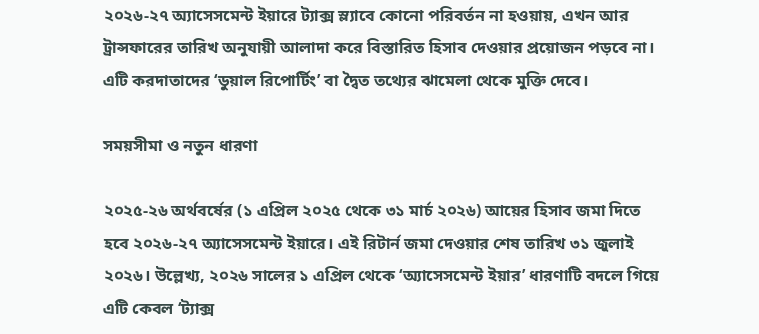২০২৬-২৭ অ্যাসেসমেন্ট ইয়ারে ট্যাক্স স্ল্যাবে কোনো পরিবর্তন না হওয়ায়, এখন আর ট্রান্সফারের তারিখ অনুযায়ী আলাদা করে বিস্তারিত হিসাব দেওয়ার প্রয়োজন পড়বে না। এটি করদাতাদের ‘ডুয়াল রিপোর্টিং’ বা দ্বৈত তথ্যের ঝামেলা থেকে মুক্তি দেবে।

সময়সীমা ও নতুন ধারণা

২০২৫-২৬ অর্থবর্ষের (১ এপ্রিল ২০২৫ থেকে ৩১ মার্চ ২০২৬) আয়ের হিসাব জমা দিতে হবে ২০২৬-২৭ অ্যাসেসমেন্ট ইয়ারে। এই রিটার্ন জমা দেওয়ার শেষ তারিখ ৩১ জুলাই ২০২৬। উল্লেখ্য, ২০২৬ সালের ১ এপ্রিল থেকে ‘অ্যাসেসমেন্ট ইয়ার’ ধারণাটি বদলে গিয়ে এটি কেবল ‘ট্যাক্স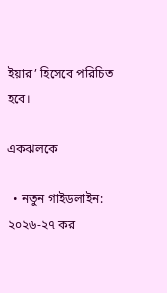ইয়ার’ হিসেবে পরিচিত হবে।

একঝলকে

  • নতুন গাইডলাইন: ২০২৬-২৭ কর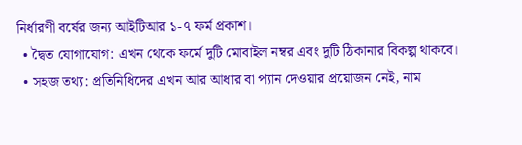নির্ধারণী বর্ষের জন্য আইটিআর ১-৭ ফর্ম প্রকাশ।
  • দ্বৈত যোগাযোগ: এখন থেকে ফর্মে দুটি মোবাইল নম্বর এবং দুটি ঠিকানার বিকল্প থাকবে।
  • সহজ তথ্য: প্রতিনিধিদের এখন আর আধার বা প্যান দেওয়ার প্রয়োজন নেই, নাম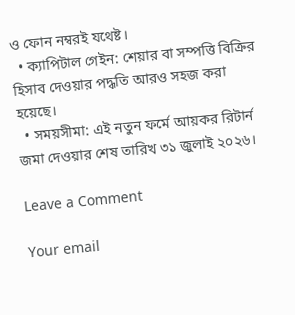ও ফোন নম্বরই যথেষ্ট।
  • ক্যাপিটাল গেইন: শেয়ার বা সম্পত্তি বিক্রির হিসাব দেওয়ার পদ্ধতি আরও সহজ করা হয়েছে।
  • সময়সীমা: এই নতুন ফর্মে আয়কর রিটার্ন জমা দেওয়ার শেষ তারিখ ৩১ জুলাই ২০২৬।

Leave a Comment

Your email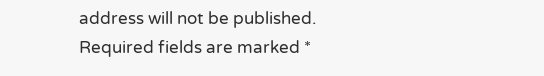address will not be published. Required fields are marked *